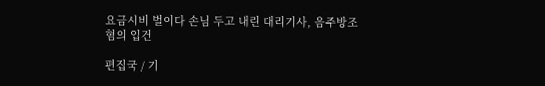요금시비 벌이다 손님 두고 내린 대리기사, 음주방조 혐의 입건

편집국 / 기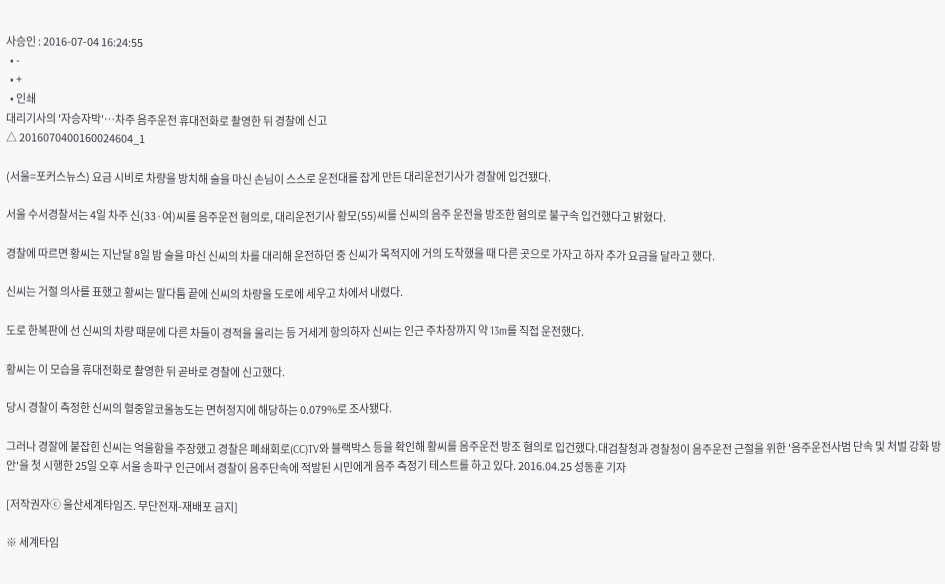사승인 : 2016-07-04 16:24:55
  • -
  • +
  • 인쇄
대리기사의 '자승자박'…차주 음주운전 휴대전화로 촬영한 뒤 경찰에 신고
△ 2016070400160024604_1

(서울=포커스뉴스) 요금 시비로 차량을 방치해 술을 마신 손님이 스스로 운전대를 잡게 만든 대리운전기사가 경찰에 입건됐다.

서울 수서경찰서는 4일 차주 신(33·여)씨를 음주운전 혐의로, 대리운전기사 황모(55)씨를 신씨의 음주 운전을 방조한 혐의로 불구속 입건했다고 밝혔다.

경찰에 따르면 황씨는 지난달 8일 밤 술을 마신 신씨의 차를 대리해 운전하던 중 신씨가 목적지에 거의 도착했을 때 다른 곳으로 가자고 하자 추가 요금을 달라고 했다.

신씨는 거절 의사를 표했고 황씨는 말다툼 끝에 신씨의 차량을 도로에 세우고 차에서 내렸다.

도로 한복판에 선 신씨의 차량 때문에 다른 차들이 경적을 울리는 등 거세게 항의하자 신씨는 인근 주차장까지 약 13m를 직접 운전했다.

황씨는 이 모습을 휴대전화로 촬영한 뒤 곧바로 경찰에 신고했다.

당시 경찰이 측정한 신씨의 혈중알코올농도는 면허정지에 해당하는 0.079%로 조사됐다.

그러나 경잘에 붙잡힌 신씨는 억울함을 주장했고 경찰은 폐쇄회로(CC)TV와 블랙박스 등을 확인해 황씨를 음주운전 방조 혐의로 입건했다.대검찰청과 경찰청이 음주운전 근절을 위한 '음주운전사범 단속 및 처벌 강화 방안'을 첫 시행한 25일 오후 서울 송파구 인근에서 경찰이 음주단속에 적발된 시민에게 음주 측정기 테스트를 하고 있다. 2016.04.25 성동훈 기자

[저작권자ⓒ 울산세계타임즈. 무단전재-재배포 금지]

※ 세계타임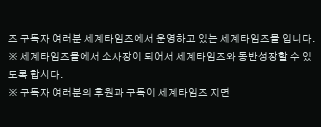즈 구독자 여러분 세계타임즈에서 운영하고 있는 세계타임즈몰 입니다.
※ 세계타임즈몰에서 소사장이 되어서 세계타임즈와 동반성장할 수 있도록 합시다.
※ 구독자 여러분의 후원과 구독이 세계타임즈 지면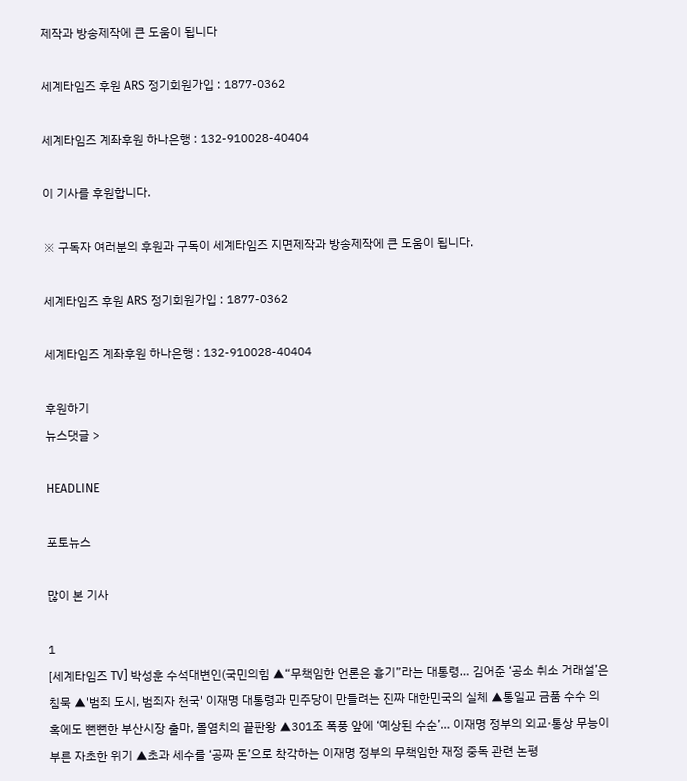제작과 방송제작에 큰 도움이 됩니다

세계타임즈 후원 ARS 정기회원가입 : 1877-0362

세계타임즈 계좌후원 하나은행 : 132-910028-40404

이 기사를 후원합니다.

※ 구독자 여러분의 후원과 구독이 세계타임즈 지면제작과 방송제작에 큰 도움이 됩니다.

세계타임즈 후원 ARS 정기회원가입 : 1877-0362

세계타임즈 계좌후원 하나은행 : 132-910028-40404

후원하기
뉴스댓글 >

HEADLINE

포토뉴스

많이 본 기사

1
[세계타임즈 TV] 박성훈 수석대변인(국민의힘 ▲“무책임한 언론은 흉기”라는 대통령… 김어준 ‘공소 취소 거래설’은 침묵 ▲'범죄 도시, 범죄자 천국' 이재명 대통령과 민주당이 만들려는 진짜 대한민국의 실체 ▲통일교 금품 수수 의혹에도 뻔뻔한 부산시장 출마, 몰염치의 끝판왕 ▲301조 폭풍 앞에 ‘예상된 수순’… 이재명 정부의 외교·통상 무능이 부른 자초한 위기 ▲초과 세수를 ‘공짜 돈’으로 착각하는 이재명 정부의 무책임한 재정 중독 관련 논평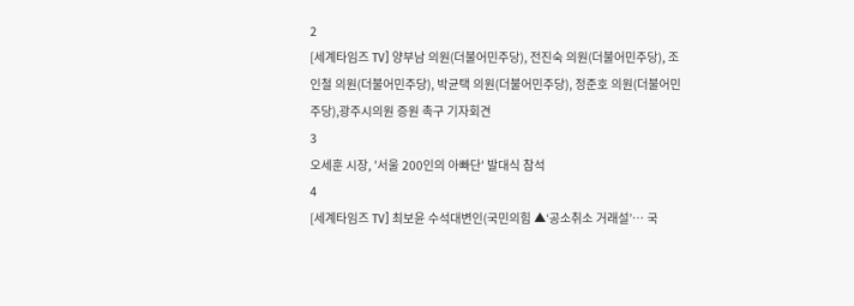2
[세계타임즈 TV] 양부남 의원(더불어민주당), 전진숙 의원(더불어민주당), 조인철 의원(더불어민주당), 박균택 의원(더불어민주당), 정준호 의원(더불어민주당),광주시의원 증원 촉구 기자회견
3
오세훈 시장, '서울 200인의 아빠단' 발대식 참석
4
[세계타임즈 TV] 최보윤 수석대변인(국민의힘 ▲‘공소취소 거래설’… 국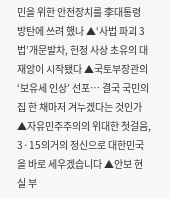민을 위한 안전장치를 李대통령 방탄에 쓰려 했나 ▲‘사법 파괴 3법’개문발차, 헌정 사상 초유의 대재앙이 시작됐다 ▲국토부장관의 ‘보유세 인상’ 선포… 결국 국민의 집 한 채마저 겨누겠다는 것인가 ▲자유민주주의의 위대한 첫걸음, 3·15의거의 정신으로 대한민국을 바로 세우겠습니다 ▲안보 현실 부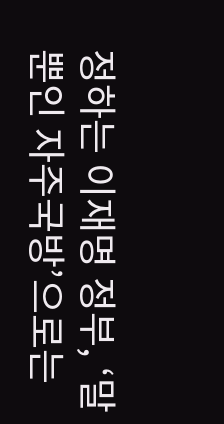정하는 이재명 정부, ‘말뿐인 자주국방’으로는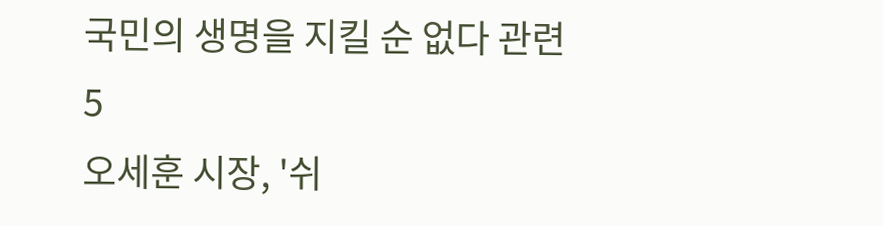국민의 생명을 지킬 순 없다 관련
5
오세훈 시장, '쉬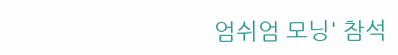엄쉬엄 모닝' 참석